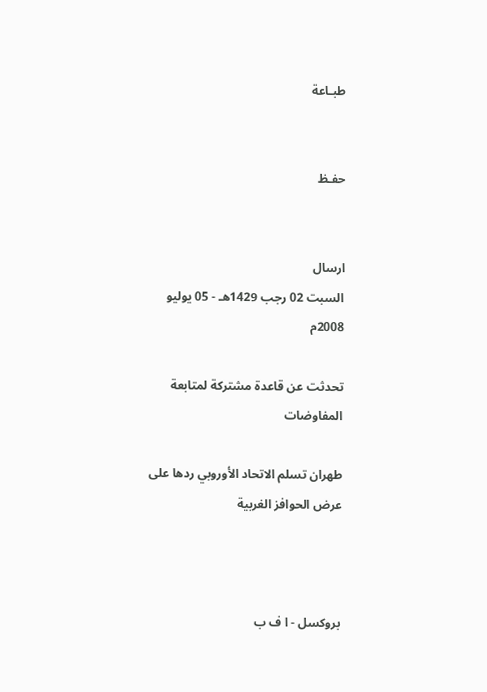طبـاعة


حفـظ


ارسال
السبت 02 رجب 1429هـ - 05 يوليو 2008م

تحدثت عن قاعدة مشتركة لمتابعة المفاوضات

طهران تسلم الاتحاد الأوروبي ردها على عرض الحوافز الغربية



بروكسل - ا ف ب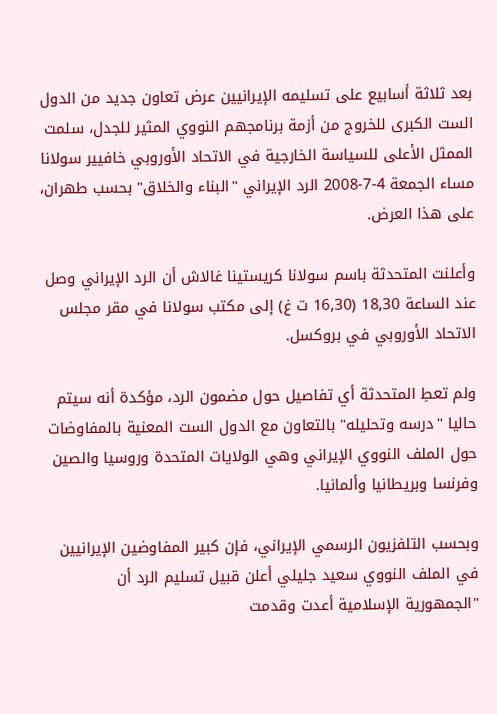بعد ثلاثة أسابيع على تسليمه الإيرانيين عرض تعاون جديد من الدول الست الكبرى للخروج من أزمة برنامجهم النووي المثير للجدل، سلمت الممثل الأعلى للسياسة الخارجية في الاتحاد الأوروبي خافيير سولانا مساء الجمعة 4-7-2008 الرد الإيراني "البناء والخلاق" بحسب طهران، على هذا العرض.

وأعلنت المتحدثة باسم سولانا كريستينا غالاش أن الرد الإيراني وصل عند الساعة 18,30 (16,30 ت غ) إلى مكتب سولانا في مقر مجلس الاتحاد الأوروبي في بروكسل.

ولم تعطِ المتحدثة أي تفاصيل حول مضمون الرد، مؤكدة أنه سيتم حاليا "درسه وتحليله" بالتعاون مع الدول الست المعنية بالمفاوضات حول الملف النووي الإيراني وهي الولايات المتحدة وروسيا والصين وفرنسا وبريطانيا وألمانيا.

وبحسب التلفزيون الرسمي الإيراني، فإن كبير المفاوضين الإيرانيين في الملف النووي سعيد جليلي أعلن قبيل تسليم الرد أن "الجمهورية الإسلامية أعدت وقدمت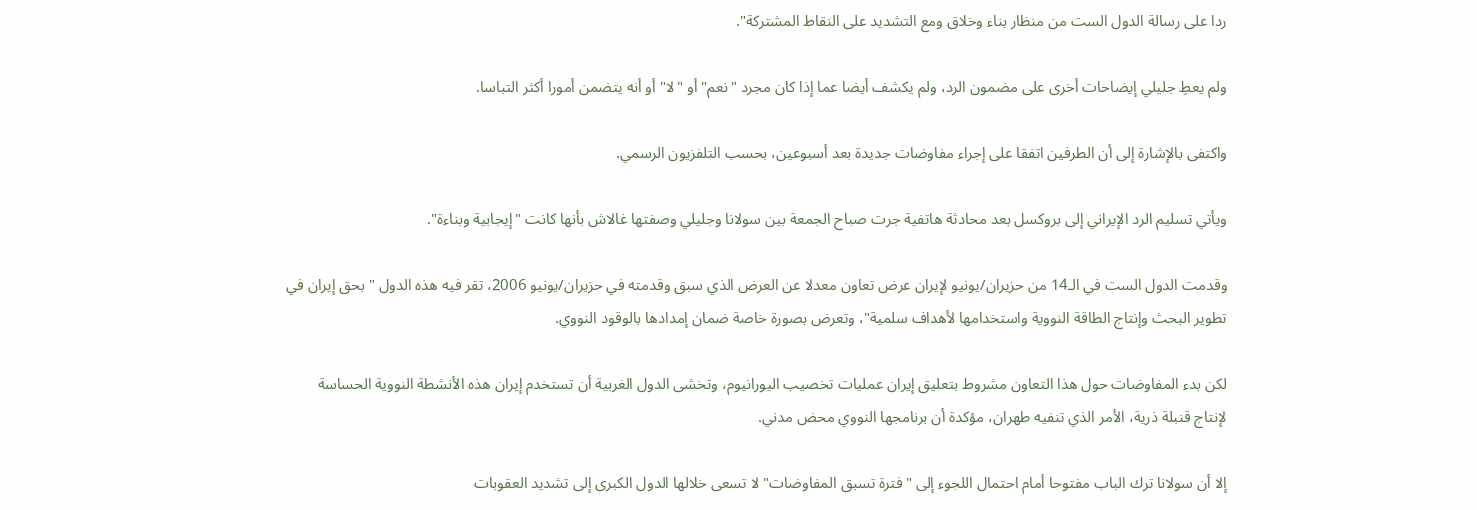ردا على رسالة الدول الست من منظار بناء وخلاق ومع التشديد على النقاط المشتركة".

ولم يعطِ جليلي إيضاحات أخرى على مضمون الرد، ولم يكشف أيضا عما إذا كان مجرد "نعم" أو "لا" أو أنه يتضمن أمورا أكثر التباسا.

واكتفى بالإشارة إلى أن الطرفين اتفقا على إجراء مفاوضات جديدة بعد أسبوعين، بحسب التلفزيون الرسمي.

ويأتي تسليم الرد الإيراني إلى بروكسل بعد محادثة هاتفية جرت صباح الجمعة بين سولانا وجليلي وصفتها غالاش بأنها كانت "إيجابية وبناءة".

وقدمت الدول الست في الـ14 من حزيران/يونيو لإيران عرض تعاون معدلا عن العرض الذي سبق وقدمته في حزيران/يونيو 2006، تقر فيه هذه الدول "بحق إيران في تطوير البحث وإنتاج الطاقة النووية واستخدامها لأهداف سلمية"، وتعرض بصورة خاصة ضمان إمدادها بالوقود النووي.

لكن بدء المفاوضات حول هذا التعاون مشروط بتعليق إيران عمليات تخصيب اليورانيوم، وتخشى الدول الغربية أن تستخدم إيران هذه الأنشطة النووية الحساسة لإنتاج قنبلة ذرية، الأمر الذي تنفيه طهران، مؤكدة أن برنامجها النووي محض مدني.

إلا أن سولانا ترك الباب مفتوحا أمام احتمال اللجوء إلى "فترة تسبق المفاوضات" لا تسعى خلالها الدول الكبرى إلى تشديد العقوبات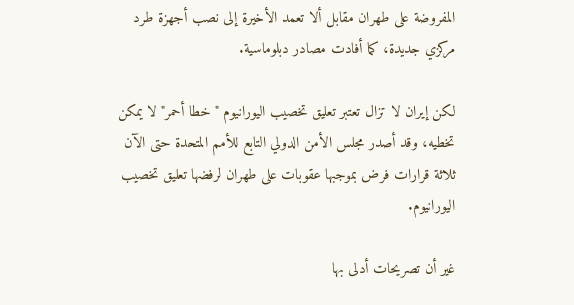المفروضة على طهران مقابل ألا تعمد الأخيرة إلى نصب أجهزة طرد مركزي جديدة، كما أفادت مصادر دبلوماسية.

لكن إيران لا تزال تعتبر تعليق تخصيب اليورانيوم "خطا أحمر" لا يمكن تخطيه، وقد أصدر مجلس الأمن الدولي التابع للأمم المتحدة حتى الآن ثلاثة قرارات فرض بموجبها عقوبات على طهران لرفضها تعليق تخصيب اليورانيوم.

غير أن تصريحات أدلى بها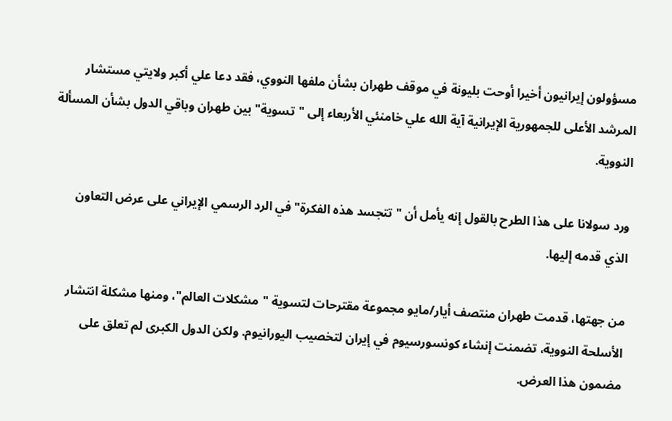مسؤولون إيرانيون أخيرا أوحت بليونة في موقف طهران بشأن ملفها النووي، فقد دعا علي أكبر ولايتي مستشار المرشد الأعلى للجمهورية الإيرانية آية الله علي خامنئي الأربعاء إلى "تسوية" بين طهران وباقي الدول بشأن المسألة النووية.

ورد سولانا على هذا الطرح بالقول إنه يأمل أن "تتجسد هذه الفكرة" في الرد الرسمي الإيراني على عرض التعاون الذي قدمه إليها.

من جهتها، قدمت طهران منتصف أيار/مايو مجموعة مقترحات لتسوية "مشكلات العالم"، ومنها مشكلة انتشار الأسلحة النووية، تضمنت إنشاء كونسورسيوم في إيران لتخصيب اليورانيوم. ولكن الدول الكبرى لم تعلق على مضمون هذا العرض.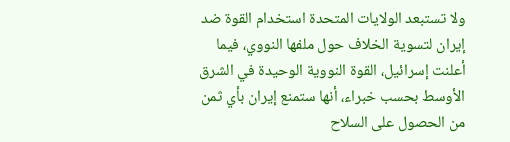ولا تستبعد الولايات المتحدة استخدام القوة ضد إيران لتسوية الخلاف حول ملفها النووي، فيما أعلنت إسرائيل، القوة النووية الوحيدة في الشرق الأوسط بحسب خبراء، أنها ستمنع إيران بأي ثمن من الحصول على السلاح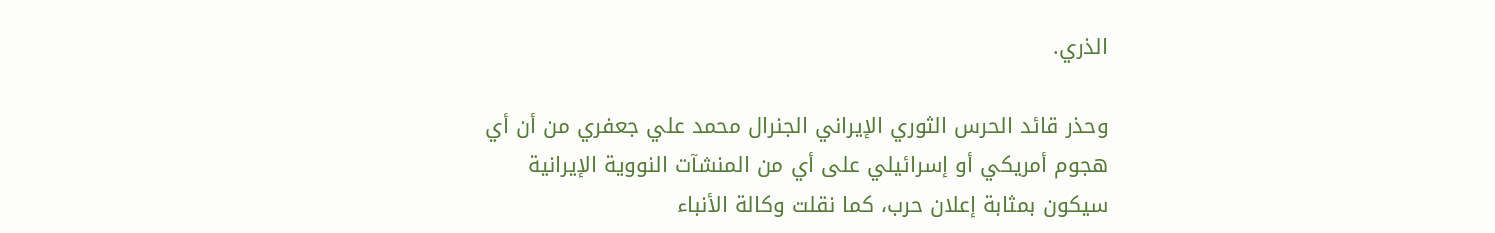الذري.

وحذر قائد الحرس الثوري الإيراني الجنرال محمد علي جعفري من أن أي هجوم أمريكي أو إسرائيلي على أي من المنشآت النووية الإيرانية سيكون بمثابة إعلان حرب، كما نقلت وكالة الأنباء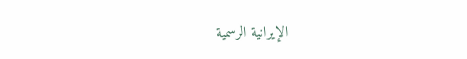الإيرانية الرسمية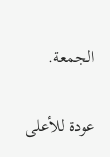الجمعة.

عودة للأعلى